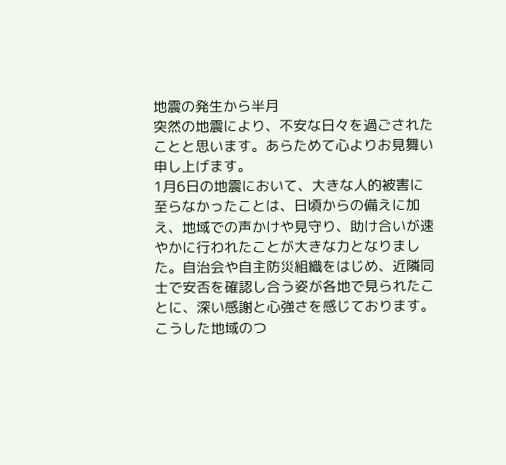地震の発生から半月
突然の地震により、不安な日々を過ごされたことと思います。あらためて心よりお見舞い申し上げます。
1月6日の地震において、大きな人的被害に至らなかったことは、日頃からの備えに加え、地域での声かけや見守り、助け合いが速やかに行われたことが大きな力となりました。自治会や自主防災組織をはじめ、近隣同士で安否を確認し合う姿が各地で見られたことに、深い感謝と心強さを感じております。
こうした地域のつ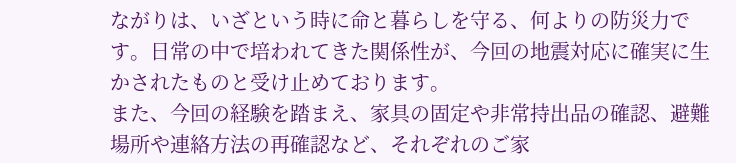ながりは、いざという時に命と暮らしを守る、何よりの防災力です。日常の中で培われてきた関係性が、今回の地震対応に確実に生かされたものと受け止めております。
また、今回の経験を踏まえ、家具の固定や非常持出品の確認、避難場所や連絡方法の再確認など、それぞれのご家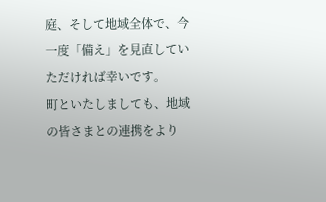庭、そして地域全体で、今一度「備え」を見直していただければ幸いです。
町といたしましても、地域の皆さまとの連携をより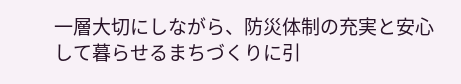一層大切にしながら、防災体制の充実と安心して暮らせるまちづくりに引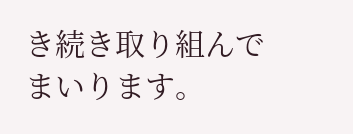き続き取り組んでまいります。